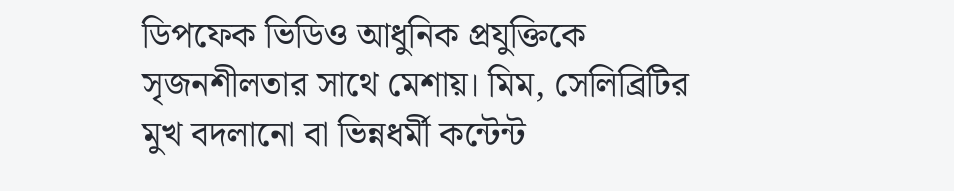ডিপফেক ভিডিও আধুনিক প্রযুক্তিকে সৃজনশীলতার সাথে মেশায়। মিম, সেলিব্রিটির মুখ বদলানো বা ভিন্নধর্মী কন্টেন্ট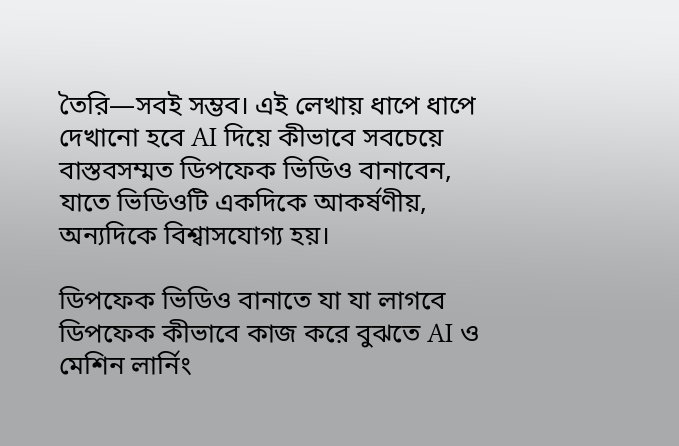তৈরি—সবই সম্ভব। এই লেখায় ধাপে ধাপে দেখানো হবে AI দিয়ে কীভাবে সবচেয়ে বাস্তবসম্মত ডিপফেক ভিডিও বানাবেন, যাতে ভিডিওটি একদিকে আকর্ষণীয়, অন্যদিকে বিশ্বাসযোগ্য হয়।

ডিপফেক ভিডিও বানাতে যা যা লাগবে
ডিপফেক কীভাবে কাজ করে বুঝতে AI ও মেশিন লার্নিং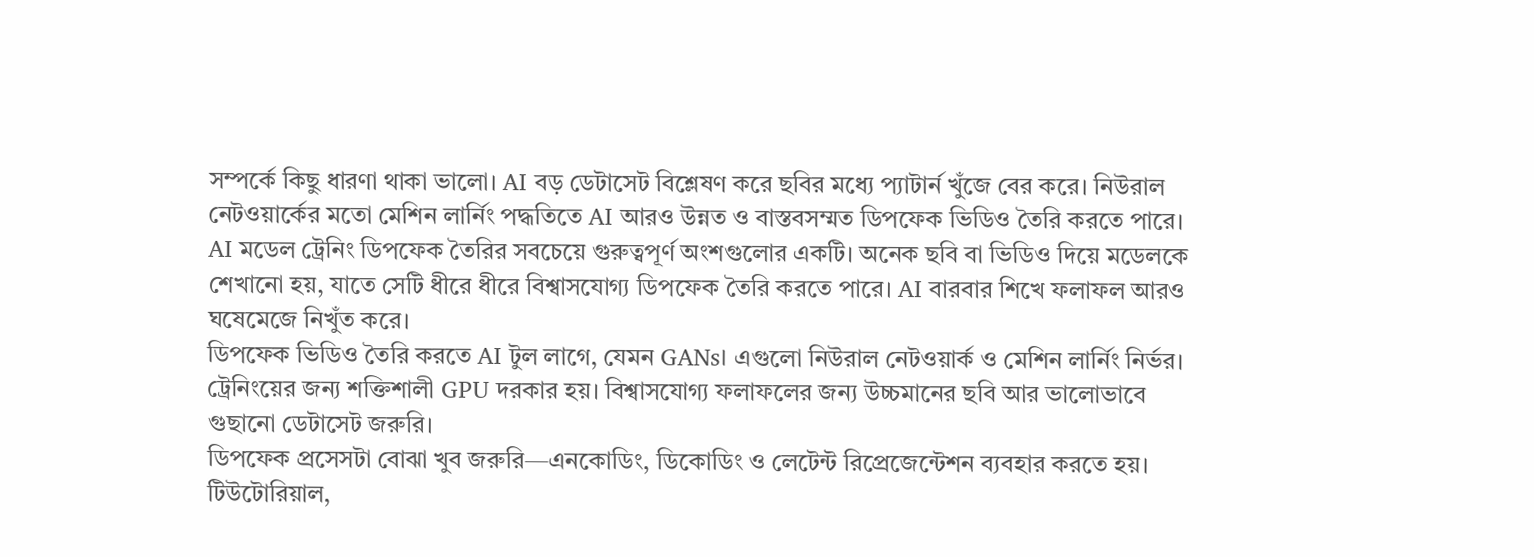সম্পর্কে কিছু ধারণা থাকা ভালো। AI বড় ডেটাসেট বিশ্লেষণ করে ছবির মধ্যে প্যাটার্ন খুঁজে বের করে। নিউরাল নেটওয়ার্কের মতো মেশিন লার্নিং পদ্ধতিতে AI আরও উন্নত ও বাস্তবসম্মত ডিপফেক ভিডিও তৈরি করতে পারে।
AI মডেল ট্রেনিং ডিপফেক তৈরির সবচেয়ে গুরুত্বপূর্ণ অংশগুলোর একটি। অনেক ছবি বা ভিডিও দিয়ে মডেলকে শেখানো হয়, যাতে সেটি ধীরে ধীরে বিশ্বাসযোগ্য ডিপফেক তৈরি করতে পারে। AI বারবার শিখে ফলাফল আরও ঘষেমেজে নিখুঁত করে।
ডিপফেক ভিডিও তৈরি করতে AI টুল লাগে, যেমন GANs। এগুলো নিউরাল নেটওয়ার্ক ও মেশিন লার্নিং নির্ভর। ট্রেনিংয়ের জন্য শক্তিশালী GPU দরকার হয়। বিশ্বাসযোগ্য ফলাফলের জন্য উচ্চমানের ছবি আর ভালোভাবে গুছানো ডেটাসেট জরুরি।
ডিপফেক প্রসেসটা বোঝা খুব জরুরি—এনকোডিং, ডিকোডিং ও লেটেন্ট রিপ্রেজেন্টেশন ব্যবহার করতে হয়। টিউটোরিয়াল,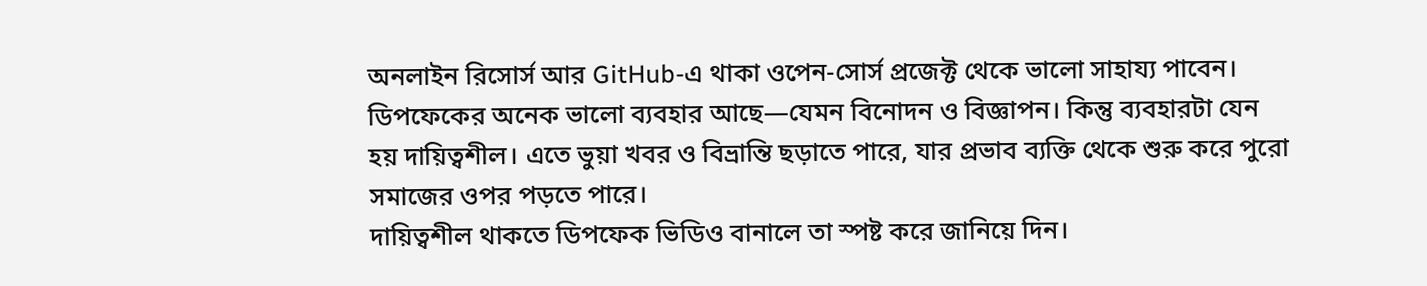অনলাইন রিসোর্স আর GitHub-এ থাকা ওপেন-সোর্স প্রজেক্ট থেকে ভালো সাহায্য পাবেন।
ডিপফেকের অনেক ভালো ব্যবহার আছে—যেমন বিনোদন ও বিজ্ঞাপন। কিন্তু ব্যবহারটা যেন হয় দায়িত্বশীল। এতে ভুয়া খবর ও বিভ্রান্তি ছড়াতে পারে, যার প্রভাব ব্যক্তি থেকে শুরু করে পুরো সমাজের ওপর পড়তে পারে।
দায়িত্বশীল থাকতে ডিপফেক ভিডিও বানালে তা স্পষ্ট করে জানিয়ে দিন।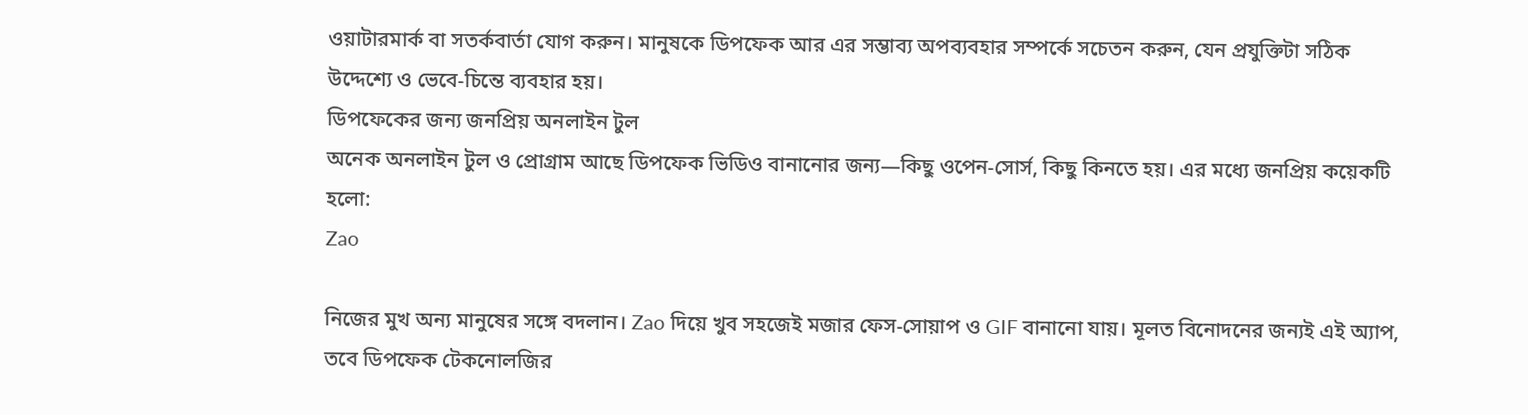ওয়াটারমার্ক বা সতর্কবার্তা যোগ করুন। মানুষকে ডিপফেক আর এর সম্ভাব্য অপব্যবহার সম্পর্কে সচেতন করুন, যেন প্রযুক্তিটা সঠিক উদ্দেশ্যে ও ভেবে-চিন্তে ব্যবহার হয়।
ডিপফেকের জন্য জনপ্রিয় অনলাইন টুল
অনেক অনলাইন টুল ও প্রোগ্রাম আছে ডিপফেক ভিডিও বানানোর জন্য—কিছু ওপেন-সোর্স, কিছু কিনতে হয়। এর মধ্যে জনপ্রিয় কয়েকটি হলো:
Zao

নিজের মুখ অন্য মানুষের সঙ্গে বদলান। Zao দিয়ে খুব সহজেই মজার ফেস-সোয়াপ ও GIF বানানো যায়। মূলত বিনোদনের জন্যই এই অ্যাপ, তবে ডিপফেক টেকনোলজির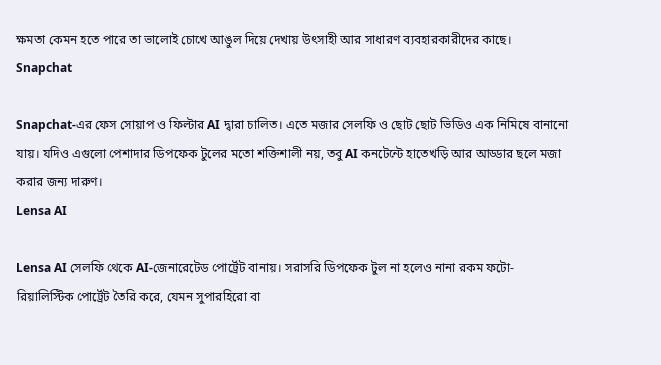ক্ষমতা কেমন হতে পারে তা ভালোই চোখে আঙুল দিয়ে দেখায় উৎসাহী আর সাধারণ ব্যবহারকারীদের কাছে।
Snapchat

Snapchat-এর ফেস সোয়াপ ও ফিল্টার AI দ্বারা চালিত। এতে মজার সেলফি ও ছোট ছোট ভিডিও এক নিমিষে বানানো যায়। যদিও এগুলো পেশাদার ডিপফেক টুলের মতো শক্তিশালী নয়, তবু AI কনটেন্টে হাতেখড়ি আর আড্ডার ছলে মজা করার জন্য দারুণ।
Lensa AI

Lensa AI সেলফি থেকে AI-জেনারেটেড পোর্ট্রেট বানায়। সরাসরি ডিপফেক টুল না হলেও নানা রকম ফটো-রিয়ালিস্টিক পোর্ট্রেট তৈরি করে, যেমন সুপারহিরো বা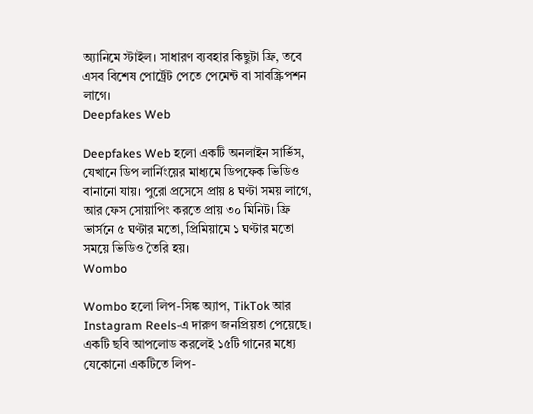অ্যানিমে স্টাইল। সাধারণ ব্যবহার কিছুটা ফ্রি, তবে এসব বিশেষ পোর্ট্রেট পেতে পেমেন্ট বা সাবস্ক্রিপশন লাগে।
Deepfakes Web

Deepfakes Web হলো একটি অনলাইন সার্ভিস, যেখানে ডিপ লার্নিংয়ের মাধ্যমে ডিপফেক ভিডিও বানানো যায়। পুরো প্রসেসে প্রায় ৪ ঘণ্টা সময় লাগে, আর ফেস সোয়াপিং করতে প্রায় ৩০ মিনিট। ফ্রি ভার্সনে ৫ ঘণ্টার মতো, প্রিমিয়ামে ১ ঘণ্টার মতো সময়ে ভিডিও তৈরি হয়।
Wombo

Wombo হলো লিপ-সিঙ্ক অ্যাপ, TikTok আর Instagram Reels-এ দারুণ জনপ্রিয়তা পেয়েছে। একটি ছবি আপলোড করলেই ১৫টি গানের মধ্যে যেকোনো একটিতে লিপ-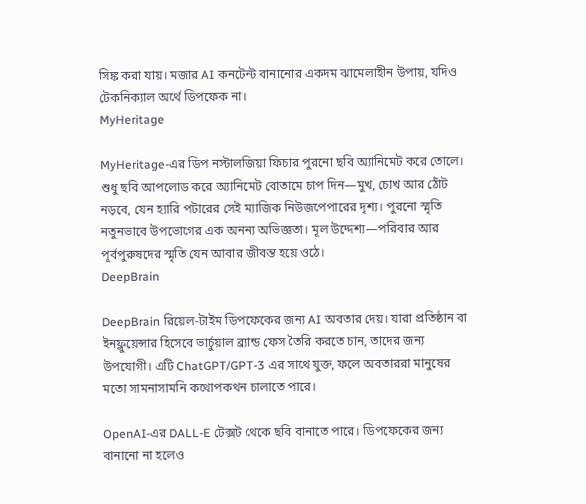সিঙ্ক করা যায়। মজার AI কনটেন্ট বানানোর একদম ঝামেলাহীন উপায়, যদিও টেকনিক্যাল অর্থে ডিপফেক না।
MyHeritage

MyHeritage-এর ডিপ নস্টালজিয়া ফিচার পুরনো ছবি অ্যানিমেট করে তোলে। শুধু ছবি আপলোড করে অ্যানিমেট বোতামে চাপ দিন—মুখ, চোখ আর ঠোঁট নড়বে, যেন হ্যারি পটারের সেই ম্যাজিক নিউজপেপারের দৃশ্য। পুরনো স্মৃতি নতুনভাবে উপভোগের এক অনন্য অভিজ্ঞতা। মূল উদ্দেশ্য—পরিবার আর পূর্বপুরুষদের স্মৃতি যেন আবার জীবন্ত হয়ে ওঠে।
DeepBrain

DeepBrain রিয়েল-টাইম ডিপফেকের জন্য AI অবতার দেয়। যারা প্রতিষ্ঠান বা ইনফ্লুয়েন্সার হিসেবে ভার্চুয়াল ব্র্যান্ড ফেস তৈরি করতে চান, তাদের জন্য উপযোগী। এটি ChatGPT/GPT-3 এর সাথে যুক্ত, ফলে অবতাররা মানুষের মতো সামনাসামনি কথোপকথন চালাতে পারে।

OpenAI-এর DALL-E টেক্সট থেকে ছবি বানাতে পারে। ডিপফেকের জন্য বানানো না হলেও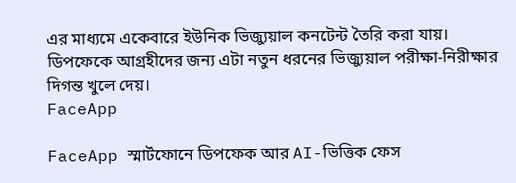এর মাধ্যমে একেবারে ইউনিক ভিজ্যুয়াল কনটেন্ট তৈরি করা যায়। ডিপফেকে আগ্রহীদের জন্য এটা নতুন ধরনের ভিজ্যুয়াল পরীক্ষা-নিরীক্ষার দিগন্ত খুলে দেয়।
FaceApp

FaceApp স্মার্টফোনে ডিপফেক আর AI-ভিত্তিক ফেস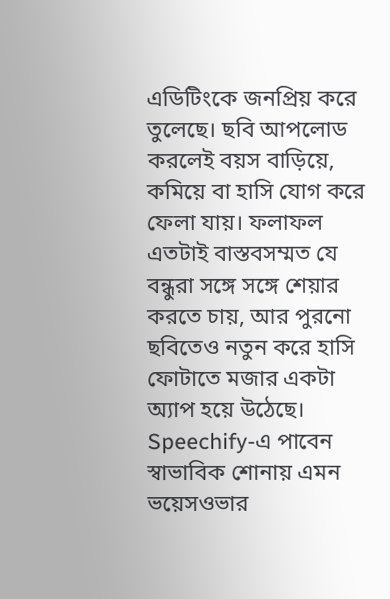এডিটিংকে জনপ্রিয় করে তুলেছে। ছবি আপলোড করলেই বয়স বাড়িয়ে, কমিয়ে বা হাসি যোগ করে ফেলা যায়। ফলাফল এতটাই বাস্তবসম্মত যে বন্ধুরা সঙ্গে সঙ্গে শেয়ার করতে চায়, আর পুরনো ছবিতেও নতুন করে হাসি ফোটাতে মজার একটা অ্যাপ হয়ে উঠেছে।
Speechify-এ পাবেন স্বাভাবিক শোনায় এমন ভয়েসওভার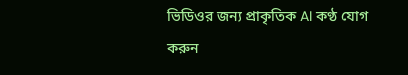ভিডিওর জন্য প্রাকৃতিক AI কণ্ঠ যোগ করুন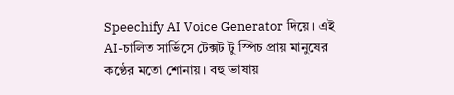Speechify AI Voice Generator দিয়ে। এই AI-চালিত সার্ভিসে টেক্সট টু স্পিচ প্রায় মানুষের কণ্ঠের মতো শোনায়। বহু ভাষায়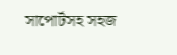সাপোর্টসহ সহজ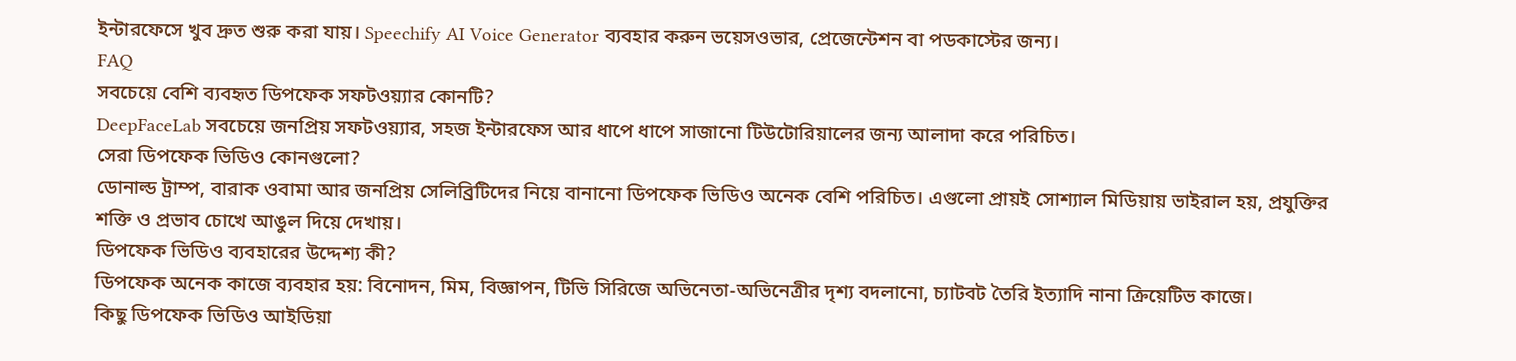ইন্টারফেসে খুব দ্রুত শুরু করা যায়। Speechify AI Voice Generator ব্যবহার করুন ভয়েসওভার, প্রেজেন্টেশন বা পডকাস্টের জন্য।
FAQ
সবচেয়ে বেশি ব্যবহৃত ডিপফেক সফটওয়্যার কোনটি?
DeepFaceLab সবচেয়ে জনপ্রিয় সফটওয়্যার, সহজ ইন্টারফেস আর ধাপে ধাপে সাজানো টিউটোরিয়ালের জন্য আলাদা করে পরিচিত।
সেরা ডিপফেক ভিডিও কোনগুলো?
ডোনাল্ড ট্রাম্প, বারাক ওবামা আর জনপ্রিয় সেলিব্রিটিদের নিয়ে বানানো ডিপফেক ভিডিও অনেক বেশি পরিচিত। এগুলো প্রায়ই সোশ্যাল মিডিয়ায় ভাইরাল হয়, প্রযুক্তির শক্তি ও প্রভাব চোখে আঙুল দিয়ে দেখায়।
ডিপফেক ভিডিও ব্যবহারের উদ্দেশ্য কী?
ডিপফেক অনেক কাজে ব্যবহার হয়: বিনোদন, মিম, বিজ্ঞাপন, টিভি সিরিজে অভিনেতা-অভিনেত্রীর দৃশ্য বদলানো, চ্যাটবট তৈরি ইত্যাদি নানা ক্রিয়েটিভ কাজে।
কিছু ডিপফেক ভিডিও আইডিয়া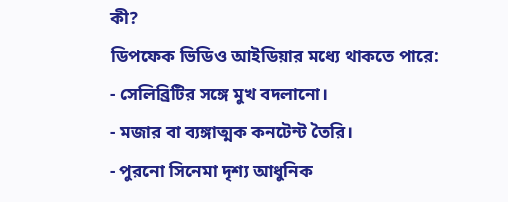কী?
ডিপফেক ভিডিও আইডিয়ার মধ্যে থাকতে পারে:
- সেলিব্রিটির সঙ্গে মুখ বদলানো।
- মজার বা ব্যঙ্গাত্মক কনটেন্ট তৈরি।
- পুরনো সিনেমা দৃশ্য আধুনিক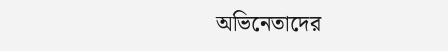অভিনেতাদের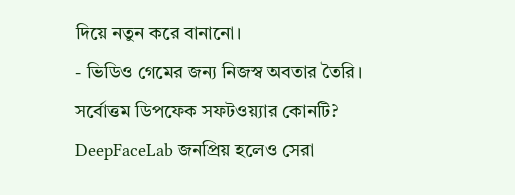দিয়ে নতুন করে বানানো।
- ভিডিও গেমের জন্য নিজস্ব অবতার তৈরি।
সর্বোত্তম ডিপফেক সফটওয়্যার কোনটি?
DeepFaceLab জনপ্রিয় হলেও সেরা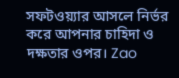সফটওয়্যার আসলে নির্ভর করে আপনার চাহিদা ও দক্ষতার ওপর। Zao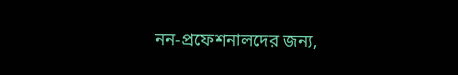নন-প্রফেশনালদের জন্য,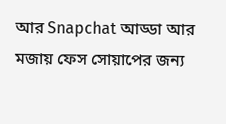আর Snapchat আড্ডা আর মজায় ফেস সোয়াপের জন্য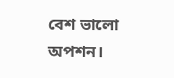বেশ ভালো অপশন।